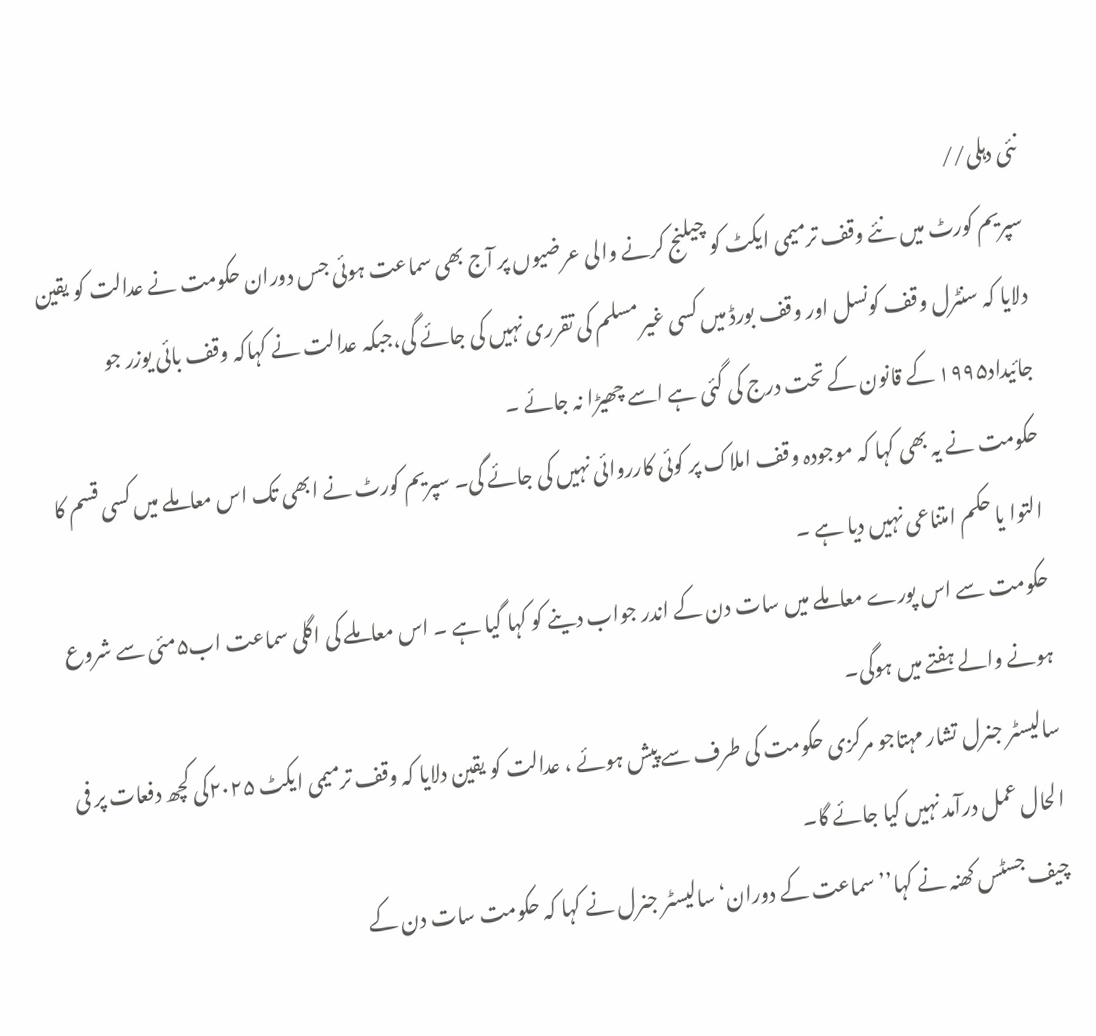نئی دہلی//
سپریم کورٹ میں نئے وقف ترمیمی ایکٹ کو چیلنج کرنے والی عرضیوں پر آج بھی سماعت ہوئی جس دوران حکومت نے عدالت کو یقین دلایا کہ سنٹرل وقف کونسل اور وقف بورڈ میں کسی غیر مسلم کی تقرری نہیں کی جائے گی،جبکہ عدالت نے کہاکہ وقف بائی یوزر جو جائیداد۱۹۹۵ کے قانون کے تحت درج کی گئی ہے اسے چھیڑا نہ جائے ۔
حکومت نے یہ بھی کہا کہ موجودہ وقف املاک پر کوئی کارروائی نہیں کی جائے گی۔ سپریم کورٹ نے ابھی تک اس معاملے میں کسی قسم کا التوا یا حکم امتناعی نہیں دیا ہے ۔
حکومت سے اس پورے معاملے میں سات دن کے اندر جواب دینے کو کہا گیا ہے ۔ اس معاملے کی اگلی سماعت اب۵مئی سے شروع ہونے والے ہفتے میں ہوگی۔
سالیسٹر جنرل تشار مہتاجو مرکزی حکومت کی طرف سے پیش ہوئے ، عدالت کو یقین دلایا کہ وقف ترمیمی ایکٹ ۲۰۲۵کی کچھ دفعات پر فی الحال عمل درآمد نہیں کیا جائے گا۔
چیف جسٹس کھنہ نے کہا’’ سماعت کے دوران‘سالیسٹر جنرل نے کہا کہ حکومت سات دن کے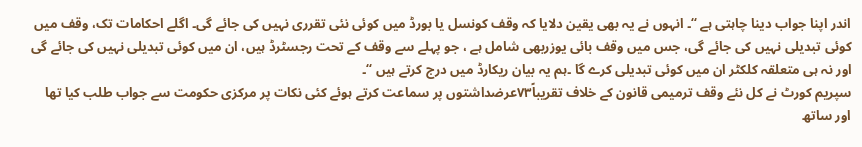اندر اپنا جواب دینا چاہتی ہے ‘‘۔ انہوں نے یہ بھی یقین دلایا کہ وقف کونسل یا بورڈ میں کوئی نئی تقرری نہیں کی جائے گی۔ اگلے احکامات تک، وقف میں کوئی تبدیلی نہیں کی جائے گی، جس میں وقف بائی یوزربھی شامل ہے ، جو پہلے سے وقف کے تحت رجسٹرڈ ہیں، ان میں کوئی تبدیلی نہیں کی جائے گی اور نہ ہی متعلقہ کلکٹر ان میں کوئی تبدیلی کرے گا ۔ہم یہ بیان ریکارڈ میں درج کرتے ہیں ‘‘۔
سپریم کورٹ نے کل نئے وقف ترمیمی قانون کے خلاف تقریباً۷۳عرضداشتوں پر سماعت کرتے ہوئے کئی نکات پر مرکزی حکومت سے جواب طلب کیا تھا اور ساتھ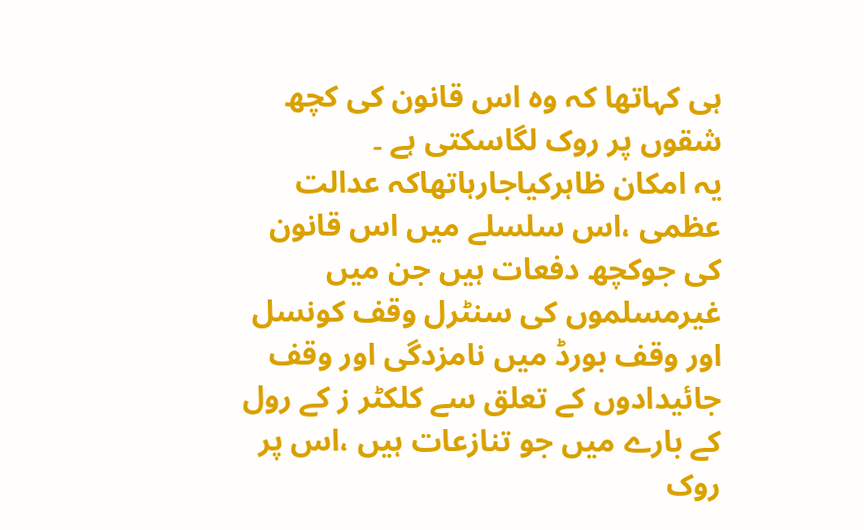ہی کہاتھا کہ وہ اس قانون کی کچھ شقوں پر روک لگاسکتی ہے ۔
یہ امکان ظاہرکیاجارہاتھاکہ عدالت عظمی ،اس سلسلے میں اس قانون کی جوکچھ دفعات ہیں جن میں غیرمسلموں کی سنٹرل وقف کونسل اور وقف بورڈ میں نامزدگی اور وقف جائیدادوں کے تعلق سے کلکٹر ز کے رول کے بارے میں جو تنازعات ہیں ،اس پر روک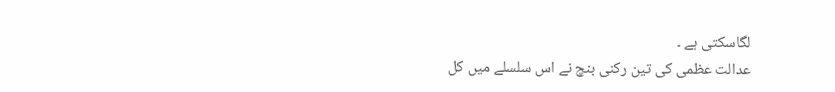لگاسکتی ہے ۔
عدالت عظمی کی تین رکنی بنچ نے اس سلسلے میں کل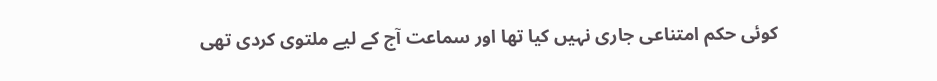کوئی حکم امتناعی جاری نہیں کیا تھا اور سماعت آج کے لیے ملتوی کردی تھی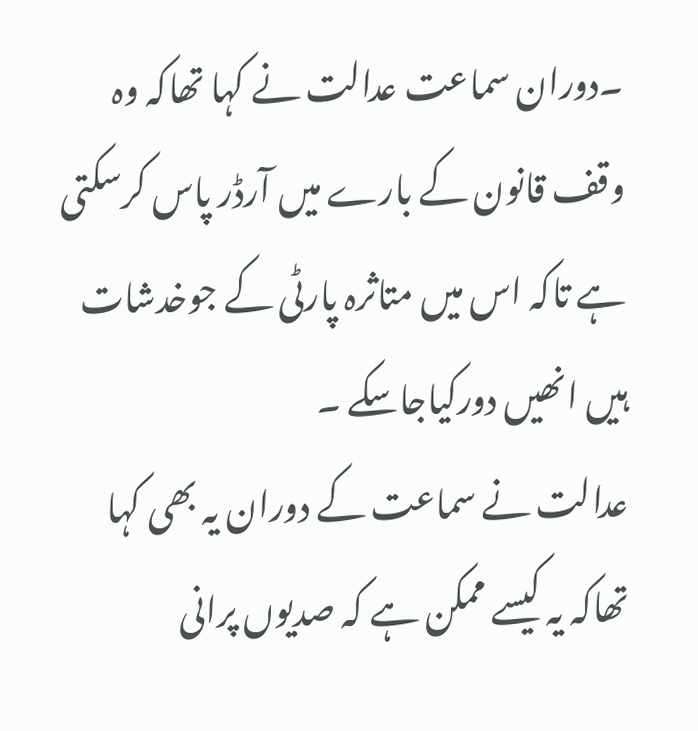۔دوران سماعت عدالت نے کہا تھاکہ وہ وقف قانون کے بارے میں آرڈر پاس کرسکتی ہے تاکہ اس میں متاثرہ پارٹی کے جوخدشات ہیں انھیں دورکیاجاسکے ۔
عدالت نے سماعت کے دوران یہ بھی کہا تھاکہ یہ کیسے ممکن ہے کہ صدیوں پرانی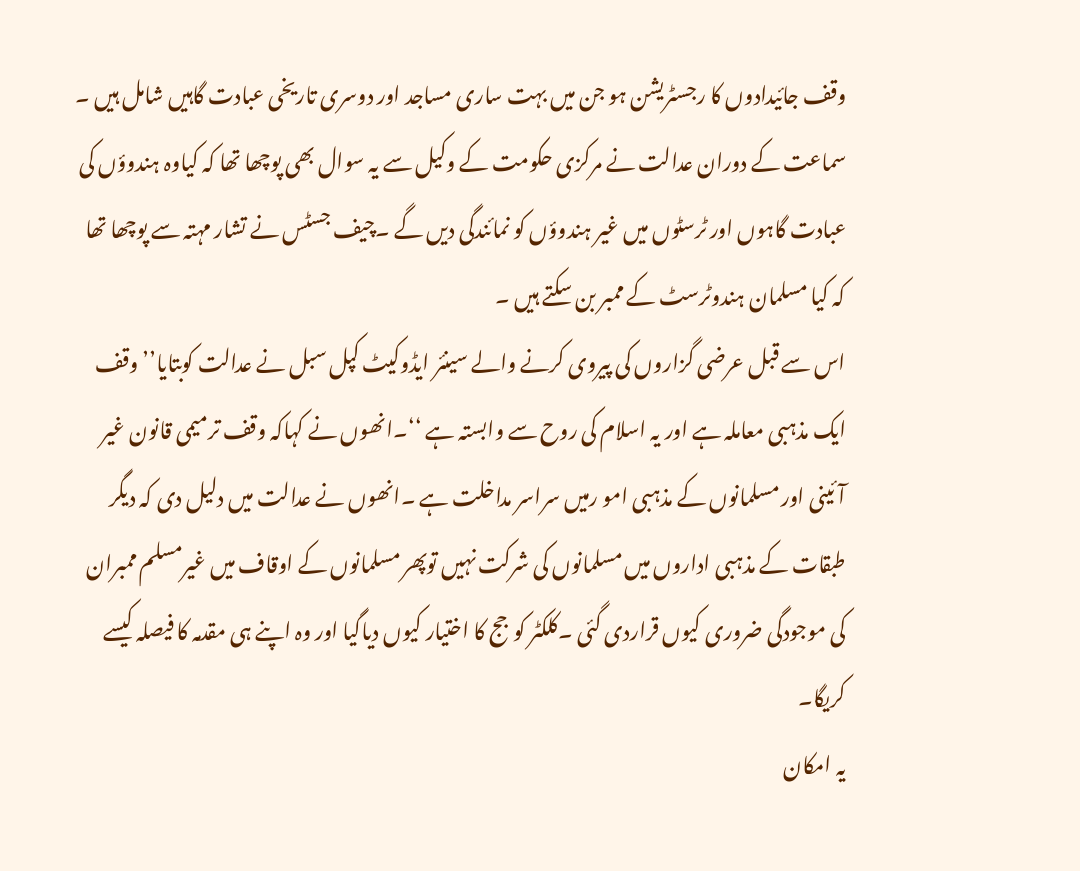وقف جائیدادوں کا رجسٹریشن ہو جن میں بہت ساری مساجد اور دوسری تاریخی عبادت گاہیں شامل ہیں ۔
سماعت کے دوران عدالت نے مرکزی حکومت کے وکیل سے یہ سوال بھی پوچھا تھا کہ کیاوہ ہندوؤں کی عبادت گاہوں اور ٹرسٹوں میں غیر ہندوؤں کو نمائندگی دیں گے ۔چیف جسٹس نے تشار مہتہ سے پوچھا تھا کہ کیا مسلمان ہندوٹرسٹ کے ممبر بن سکتے ہیں ۔
اس سے قبل عرضی گزاروں کی پیروی کرنے والے سینئر ایڈوکیٹ کپل سبل نے عدالت کوبتایا’’وقف ایک مذہبی معاملہ ہے اور یہ اسلام کی روح سے وابستہ ہے ‘‘۔انھوں نے کہاکہ وقف ترمیمی قانون غیر آئینی اور مسلمانوں کے مذہبی امو رمیں سراسر مداخلت ہے ۔انھوں نے عدالت میں دلیل دی کہ دیگر طبقات کے مذہبی اداروں میں مسلمانوں کی شرکت نہیں توپھر مسلمانوں کے اوقاف میں غیرمسلم ممبران کی موجودگی ضروری کیوں قراردی گئی ۔کلکٹر کوجج کا اختیار کیوں دیاگیا اور وہ اپنے ہی مقدمہ کا فیصلہ کیسے کریگا۔
یہ امکان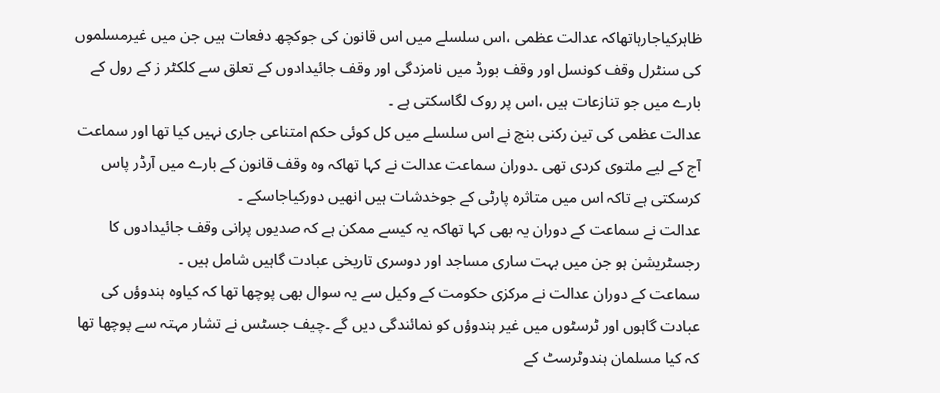ظاہرکیاجارہاتھاکہ عدالت عظمی ،اس سلسلے میں اس قانون کی جوکچھ دفعات ہیں جن میں غیرمسلموں کی سنٹرل وقف کونسل اور وقف بورڈ میں نامزدگی اور وقف جائیدادوں کے تعلق سے کلکٹر ز کے رول کے بارے میں جو تنازعات ہیں ،اس پر روک لگاسکتی ہے ۔
عدالت عظمی کی تین رکنی بنچ نے اس سلسلے میں کل کوئی حکم امتناعی جاری نہیں کیا تھا اور سماعت آج کے لیے ملتوی کردی تھی ۔دوران سماعت عدالت نے کہا تھاکہ وہ وقف قانون کے بارے میں آرڈر پاس کرسکتی ہے تاکہ اس میں متاثرہ پارٹی کے جوخدشات ہیں انھیں دورکیاجاسکے ۔
عدالت نے سماعت کے دوران یہ بھی کہا تھاکہ یہ کیسے ممکن ہے کہ صدیوں پرانی وقف جائیدادوں کا رجسٹریشن ہو جن میں بہت ساری مساجد اور دوسری تاریخی عبادت گاہیں شامل ہیں ۔
سماعت کے دوران عدالت نے مرکزی حکومت کے وکیل سے یہ سوال بھی پوچھا تھا کہ کیاوہ ہندوؤں کی عبادت گاہوں اور ٹرسٹوں میں غیر ہندوؤں کو نمائندگی دیں گے ۔چیف جسٹس نے تشار مہتہ سے پوچھا تھا کہ کیا مسلمان ہندوٹرسٹ کے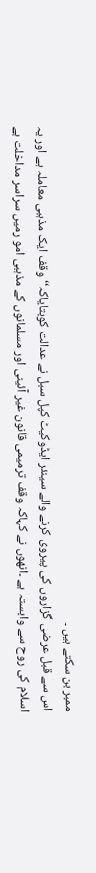ممبر بن سکتے ہیں ۔
اس سے قبل عرضی گزاروں کی پیروی کرنے والے سینئر ایڈوکیٹ کپل سبل نے عدالت کوبتایاکہ‘‘ وقف ایک مذہبی معاملہ ہے اور یہ اسلام کی روح سے وابستہ ہے ۔انھوں نے کہاکہ وقف ترمیمی قانون غیر آئینی اور مسلمانوں کے مذہبی امو رمیں سراسر مداخلت ہے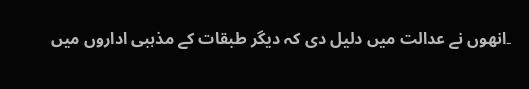۔انھوں نے عدالت میں دلیل دی کہ دیگر طبقات کے مذہبی اداروں میں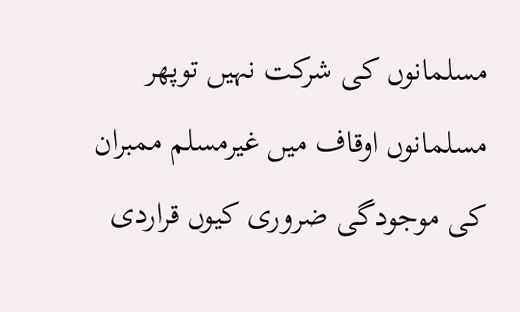مسلمانوں کی شرکت نہیں توپھر مسلمانوں اوقاف میں غیرمسلم ممبران کی موجودگی ضروری کیوں قراردی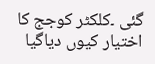گئی ۔کلکٹر کوجج کا اختیار کیوں دیاگیا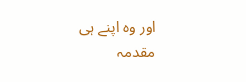اور وہ اپنے ہی مقدمہ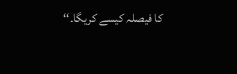کا فیصلہ کیسے کریگا۔‘‘